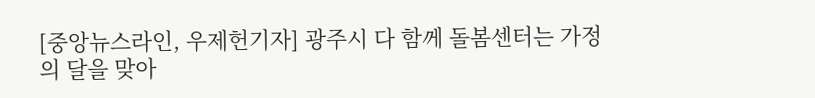[중앙뉴스라인, 우제헌기자] 광주시 다 함께 돌봄센터는 가정의 달을 맞아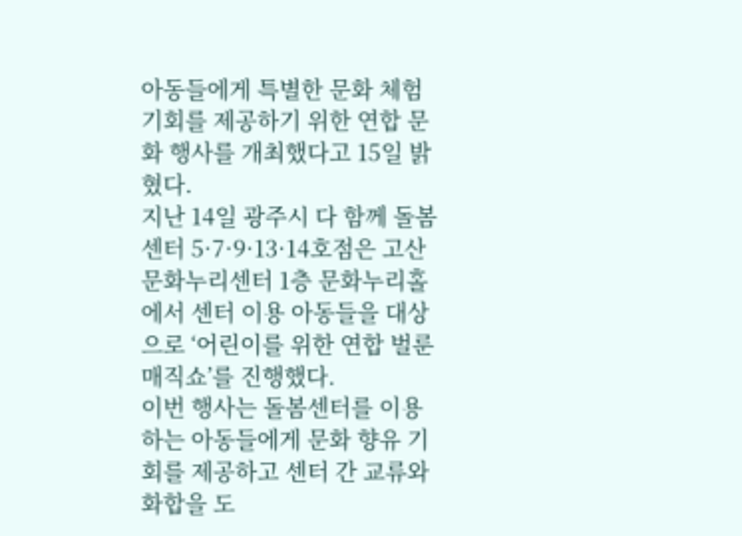아동들에게 특별한 문화 체험 기회를 제공하기 위한 연합 문화 행사를 개최했다고 15일 밝혔다.
지난 14일 광주시 다 함께 돌봄센터 5·7·9·13·14호점은 고산문화누리센터 1층 문화누리홀에서 센터 이용 아동들을 대상으로 ‘어린이를 위한 연합 벌룬 매직쇼’를 진행했다.
이번 행사는 돌봄센터를 이용하는 아동들에게 문화 향유 기회를 제공하고 센터 간 교류와 화합을 도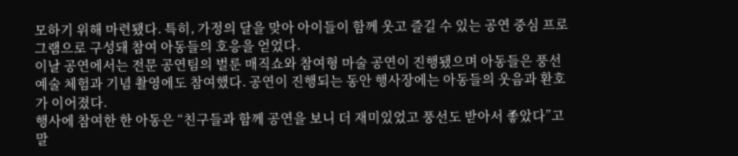모하기 위해 마련됐다. 특히, 가정의 달을 맞아 아이들이 함께 웃고 즐길 수 있는 공연 중심 프로그램으로 구성돼 참여 아동들의 호응을 얻었다.
이날 공연에서는 전문 공연팀의 벌룬 매직쇼와 참여형 마술 공연이 진행됐으며 아동들은 풍선 예술 체험과 기념 촬영에도 참여했다. 공연이 진행되는 동안 행사장에는 아동들의 웃음과 환호가 이어졌다.
행사에 참여한 한 아동은 “친구들과 함께 공연을 보니 더 재미있었고 풍선도 받아서 좋았다”고 말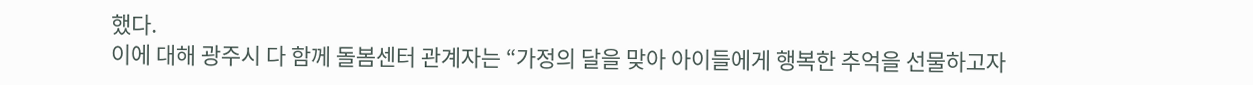했다.
이에 대해 광주시 다 함께 돌봄센터 관계자는 “가정의 달을 맞아 아이들에게 행복한 추억을 선물하고자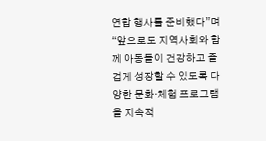연합 행사를 준비했다”며 “앞으로도 지역사회와 함께 아동들이 건강하고 즐겁게 성장할 수 있도록 다양한 문화·체험 프로그램을 지속적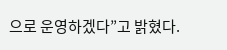으로 운영하겠다”고 밝혔다.